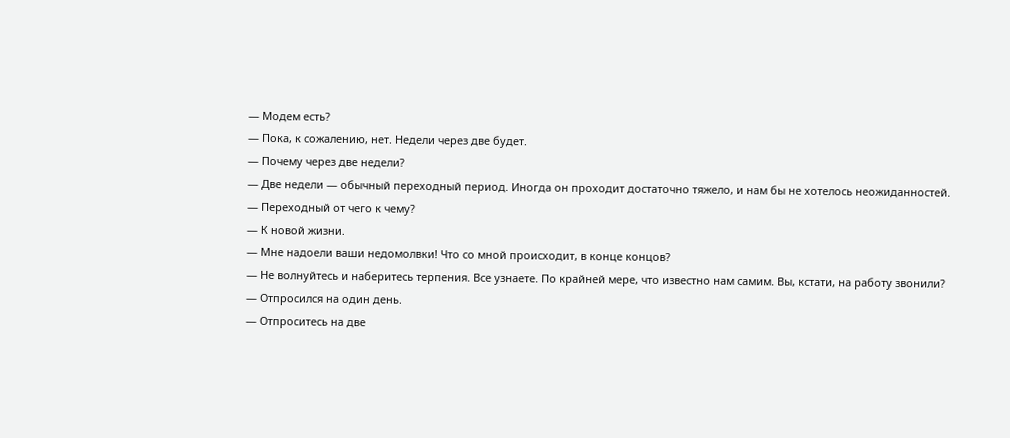— Модем есть?
— Пока, к сожалению, нет. Недели через две будет.
— Почему через две недели?
— Две недели — обычный переходный период. Иногда он проходит достаточно тяжело, и нам бы не хотелось неожиданностей.
— Переходный от чего к чему?
— К новой жизни.
— Мне надоели ваши недомолвки! Что со мной происходит, в конце концов?
— Не волнуйтесь и наберитесь терпения. Все узнаете. По крайней мере, что известно нам самим. Вы, кстати, на работу звонили?
— Отпросился на один день.
— Отпроситесь на две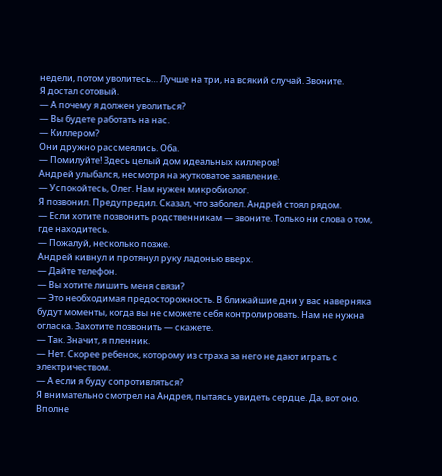недели, потом уволитесь… Лучше на три, на всякий случай. Звоните.
Я достал сотовый.
— А почему я должен уволиться?
— Вы будете работать на нас.
— Киллером?
Они дружно рассмеялись. Оба.
— Помилуйте! Здесь целый дом идеальных киллеров!
Андрей улыбался, несмотря на жутковатое заявление.
— Успокойтесь, Олег. Нам нужен микробиолог.
Я позвонил. Предупредил. Сказал, что заболел. Андрей стоял рядом.
— Если хотите позвонить родственникам — звоните. Только ни слова о том, где находитесь.
— Пожалуй, несколько позже.
Андрей кивнул и протянул руку ладонью вверх.
— Дайте телефон.
— Вы хотите лишить меня связи?
— Это необходимая предосторожность. В ближайшие дни у вас наверняка будут моменты, когда вы не сможете себя контролировать. Нам не нужна огласка. Захотите позвонить — скажете.
— Так. Значит, я пленник.
— Нет. Скорее ребенок, которому из страха за него не дают играть с электричеством.
— А если я буду сопротивляться?
Я внимательно смотрел на Андрея, пытаясь увидеть сердце. Да, вот оно. Вполне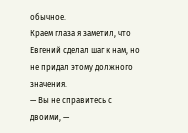обычное.
Краем глаза я заметил, что Евгений сделал шаг к нам, но не придал этому должного значения.
— Вы не справитесь с двоими, —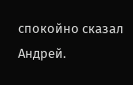спокойно сказал Андрей.